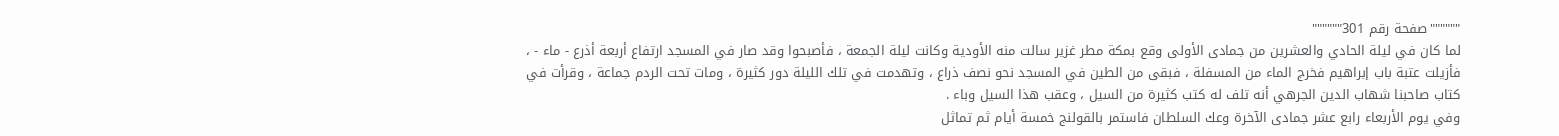""""""صفحة رقم 301""""""
لما كان في ليلة الحادي والعشرين من جمادى الأولى وقع بمكة مطر غزير سالت منه الأودية وكانت ليلة الجمعة ، فأصبحوا وقد صار في المسجد ارتفاع أربعة أذرع - ماء - ، فأزيلت عتبة باب إبراهيم فخرج الماء من المسفلة ، فبقى من الطين في المسجد نحو نصف ذراع ، وتهدمت في تلك الليلة دور كثيرة ، ومات تحت الردم جماعة ، وقرأت في كتاب صاحبنا شهاب الدين الجرهي أنه تلف له كتب كثيرة من السيل ، وعقب هذا السيل وباء .
وفي يوم الأربعاء رابع عشر جمادى الآخرة وعك السلطان فاستمر بالقولنج خمسة أيام ثم تماثل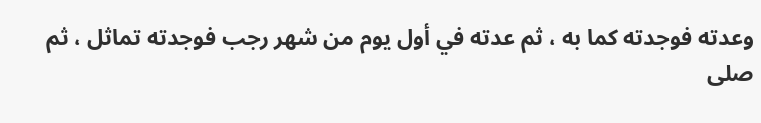وعدته فوجدته كما به ، ثم عدته في أول يوم من شهر رجب فوجدته تماثل ، ثم صلى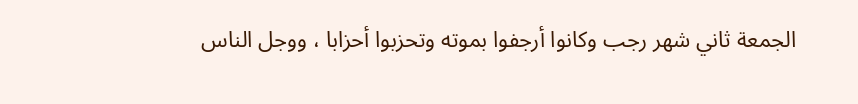الجمعة ثاني شهر رجب وكانوا أرجفوا بموته وتحزبوا أحزابا ، ووجل الناس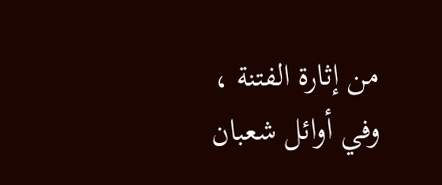من إثارة الفتنة ، وفي أوائل شعبان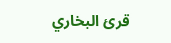قرئ البخاري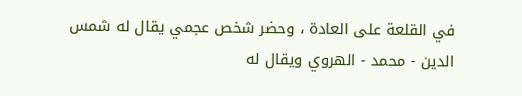في القلعة على العادة ، وحضر شخص عجمي يقال له شمس الدين - محمد - الهروي ويقال له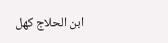ابن الحلاج كهل